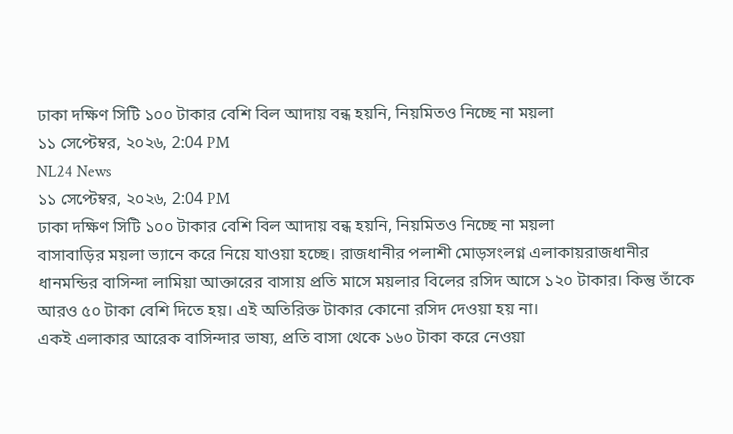ঢাকা দক্ষিণ সিটি ১০০ টাকার বেশি বিল আদায় বন্ধ হয়নি, নিয়মিতও নিচ্ছে না ময়লা
১১ সেপ্টেম্বর, ২০২৬, 2:04 PM
NL24 News
১১ সেপ্টেম্বর, ২০২৬, 2:04 PM
ঢাকা দক্ষিণ সিটি ১০০ টাকার বেশি বিল আদায় বন্ধ হয়নি, নিয়মিতও নিচ্ছে না ময়লা
বাসাবাড়ির ময়লা ভ্যানে করে নিয়ে যাওয়া হচ্ছে। রাজধানীর পলাশী মোড়সংলগ্ন এলাকায়রাজধানীর ধানমন্ডির বাসিন্দা লামিয়া আক্তারের বাসায় প্রতি মাসে ময়লার বিলের রসিদ আসে ১২০ টাকার। কিন্তু তাঁকে আরও ৫০ টাকা বেশি দিতে হয়। এই অতিরিক্ত টাকার কোনো রসিদ দেওয়া হয় না।
একই এলাকার আরেক বাসিন্দার ভাষ্য, প্রতি বাসা থেকে ১৬০ টাকা করে নেওয়া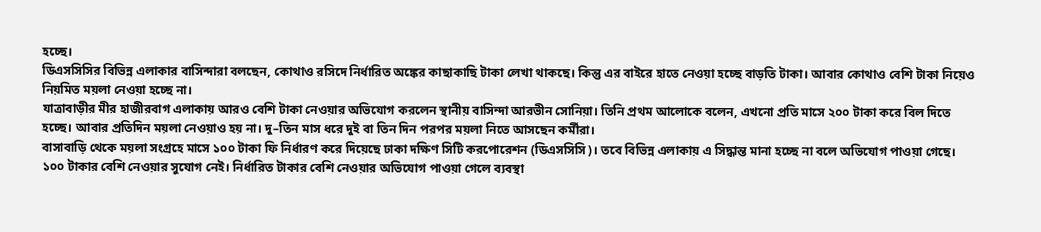হচ্ছে।
ডিএসসিসির বিভিন্ন এলাকার বাসিন্দারা বলছেন, কোথাও রসিদে নির্ধারিত অঙ্কের কাছাকাছি টাকা লেখা থাকছে। কিন্তু এর বাইরে হাতে নেওয়া হচ্ছে বাড়তি টাকা। আবার কোথাও বেশি টাকা নিয়েও নিয়মিত ময়লা নেওয়া হচ্ছে না।
যাত্রাবাড়ীর মীর হাজীরবাগ এলাকায় আরও বেশি টাকা নেওয়ার অভিযোগ করলেন স্থানীয় বাসিন্দা আরভীন সোনিয়া। তিনি প্রথম আলোকে বলেন, এখনো প্রতি মাসে ২০০ টাকা করে বিল দিতে হচ্ছে। আবার প্রতিদিন ময়লা নেওয়াও হয় না। দু–তিন মাস ধরে দুই বা তিন দিন পরপর ময়লা নিতে আসছেন কর্মীরা।
বাসাবাড়ি থেকে ময়লা সংগ্রহে মাসে ১০০ টাকা ফি নির্ধারণ করে দিয়েছে ঢাকা দক্ষিণ সিটি করপোরেশন (ডিএসসিসি)। তবে বিভিন্ন এলাকায় এ সিদ্ধান্ত মানা হচ্ছে না বলে অভিযোগ পাওয়া গেছে।
১০০ টাকার বেশি নেওয়ার সুযোগ নেই। নির্ধারিত টাকার বেশি নেওয়ার অভিযোগ পাওয়া গেলে ব্যবস্থা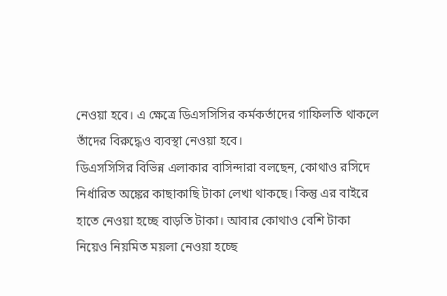নেওয়া হবে। এ ক্ষেত্রে ডিএসসিসির কর্মকর্তাদের গাফিলতি থাকলে তাঁদের বিরুদ্ধেও ব্যবস্থা নেওয়া হবে।
ডিএসসিসির বিভিন্ন এলাকার বাসিন্দারা বলছেন, কোথাও রসিদে নির্ধারিত অঙ্কের কাছাকাছি টাকা লেখা থাকছে। কিন্তু এর বাইরে হাতে নেওয়া হচ্ছে বাড়তি টাকা। আবার কোথাও বেশি টাকা নিয়েও নিয়মিত ময়লা নেওয়া হচ্ছে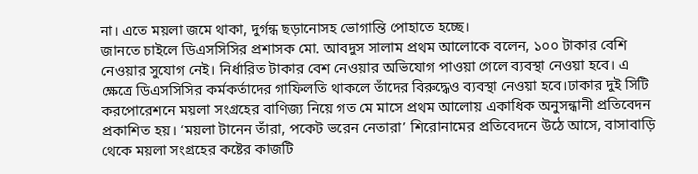না। এতে ময়লা জমে থাকা, দুর্গন্ধ ছড়ানোসহ ভোগান্তি পোহাতে হচ্ছে।
জানতে চাইলে ডিএসসিসির প্রশাসক মো. আবদুস সালাম প্রথম আলোকে বলেন, ১০০ টাকার বেশি নেওয়ার সুযোগ নেই। নির্ধারিত টাকার বেশ নেওয়ার অভিযোগ পাওয়া গেলে ব্যবস্থা নেওয়া হবে। এ ক্ষেত্রে ডিএসসিসির কর্মকর্তাদের গাফিলতি থাকলে তাঁদের বিরুদ্ধেও ব্যবস্থা নেওয়া হবে।ঢাকার দুই সিটি করপোরেশনে ময়লা সংগ্রহের বাণিজ্য নিয়ে গত মে মাসে প্রথম আলোয় একাধিক অনুসন্ধানী প্রতিবেদন প্রকাশিত হয়। ‘ময়লা টানেন তাঁরা, পকেট ভরেন নেতারা’ শিরোনামের প্রতিবেদনে উঠে আসে, বাসাবাড়ি থেকে ময়লা সংগ্রহের কষ্টের কাজটি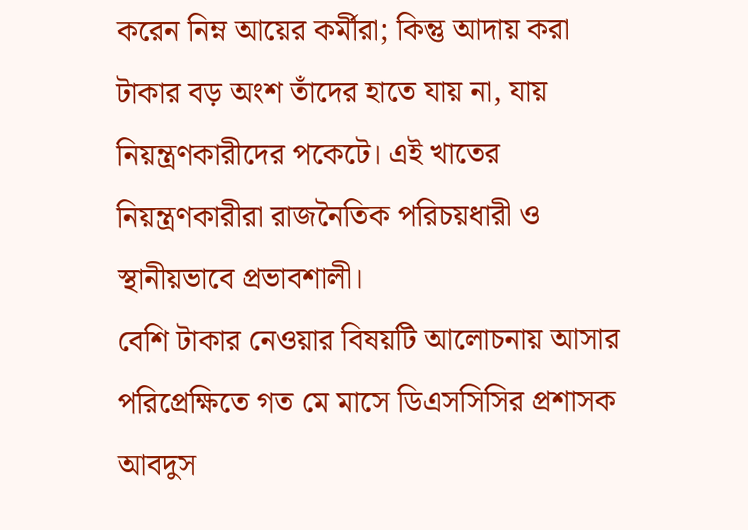করেন নিম্ন আয়ের কর্মীরা; কিন্তু আদায় করা টাকার বড় অংশ তাঁদের হাতে যায় না, যায় নিয়ন্ত্রণকারীদের পকেটে। এই খাতের নিয়ন্ত্রণকারীরা রাজনৈতিক পরিচয়ধারী ও স্থানীয়ভাবে প্রভাবশালী।
বেশি টাকার নেওয়ার বিষয়টি আলোচনায় আসার পরিপ্রেক্ষিতে গত মে মাসে ডিএসসিসির প্রশাসক আবদুস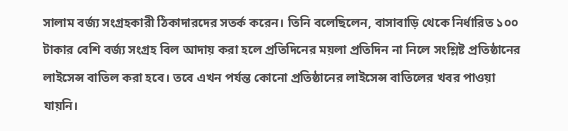সালাম বর্জ্য সংগ্রহকারী ঠিকাদারদের সতর্ক করেন। তিনি বলেছিলেন, বাসাবাড়ি থেকে নির্ধারিত ১০০ টাকার বেশি বর্জ্য সংগ্রহ বিল আদায় করা হলে প্রতিদিনের ময়লা প্রতিদিন না নিলে সংশ্লিষ্ট প্রতিষ্ঠানের লাইসেন্স বাতিল করা হবে। তবে এখন পর্যন্ত কোনো প্রতিষ্ঠানের লাইসেন্স বাতিলের খবর পাওয়া যায়নি।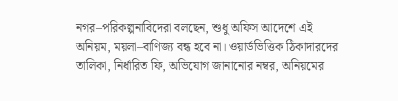নগর–পরিকল্পনাবিদেরা বলছেন, শুধু অফিস আদেশে এই অনিয়ম, ময়লা–বাণিজ্য বন্ধ হবে না। ওয়ার্ডভিত্তিক ঠিকাদারদের তালিকা, নির্ধারিত ফি, অভিযোগ জানানোর নম্বর, অনিয়মের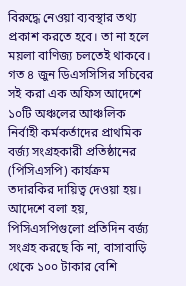বিরুদ্ধে নেওয়া ব্যবস্থার তথ্য প্রকাশ করতে হবে। তা না হলে ময়লা বাণিজ্য চলতেই থাকবে।
গত ৪ জুন ডিএসসিসির সচিবের সই করা এক অফিস আদেশে ১০টি অঞ্চলের আঞ্চলিক নির্বাহী কর্মকর্তাদের প্রাথমিক বর্জ্য সংগ্রহকারী প্রতিষ্ঠানের (পিসিএসপি) কার্যক্রম তদারকির দায়িত্ব দেওয়া হয়।
আদেশে বলা হয়, পিসিএসপিগুলো প্রতিদিন বর্জ্য সংগ্রহ করছে কি না, বাসাবাড়ি থেকে ১০০ টাকার বেশি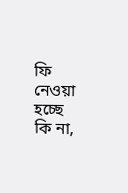ফি নেওয়া হচ্ছে কি না,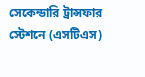সেকেন্ডারি ট্রান্সফার স্টেশনে (এসটিএস)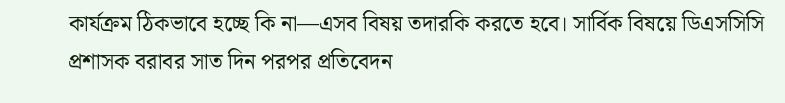কার্যক্রম ঠিকভাবে হচ্ছে কি না—এসব বিষয় তদারকি করতে হবে। সার্বিক বিষয়ে ডিএসসিসি প্রশাসক বরাবর সাত দিন পরপর প্রতিবেদন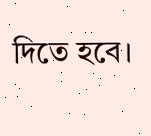দিতে হবে।